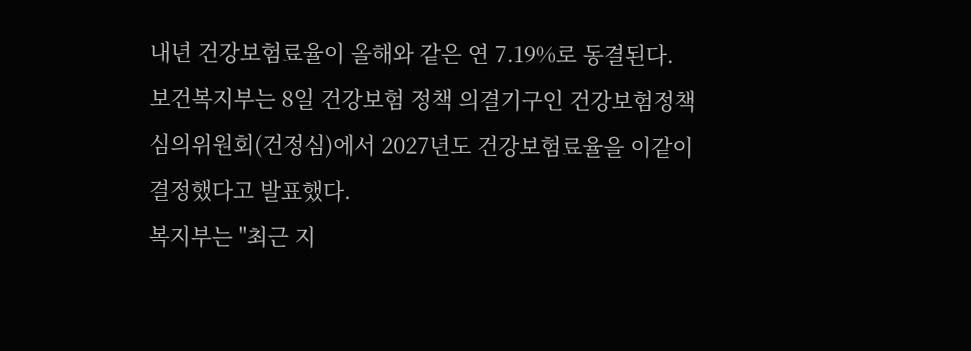내년 건강보험료율이 올해와 같은 연 7.19%로 동결된다.
보건복지부는 8일 건강보험 정책 의결기구인 건강보험정책심의위원회(건정심)에서 2027년도 건강보험료율을 이같이 결정했다고 발표했다.
복지부는 "최근 지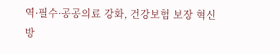역·필수·공공의료 강화, 건강보험 보장 혁신방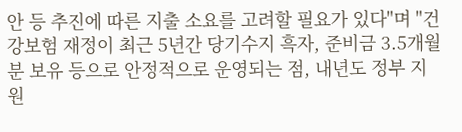안 등 추진에 따른 지출 소요를 고려할 필요가 있다"며 "건강보험 재정이 최근 5년간 당기수지 흑자, 준비금 3.5개월분 보유 등으로 안정적으로 운영되는 점, 내년도 정부 지원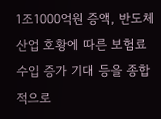1조1000억원 증액, 반도체 산업 호황에 따른 보험료 수입 증가 기대 등을 종합적으로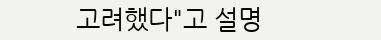고려했다"고 설명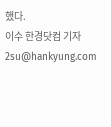했다.
이수 한경닷컴 기자 2su@hankyung.com